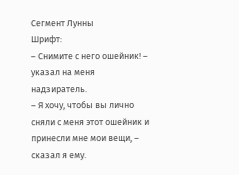Сегмент Лунны
Шрифт:
– Снимите с него ошейник! – указал на меня надзиратель.
– Я хочу, чтобы вы лично сняли с меня этот ошейник и принесли мне мои вещи, – сказал я ему.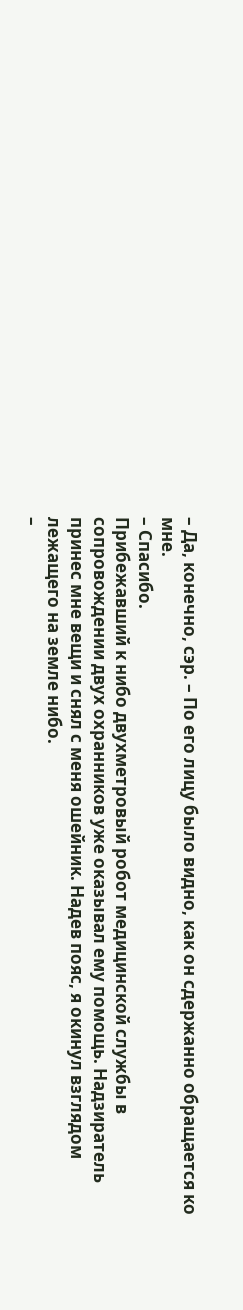– Да, конечно, сэр. – По его лицу было видно, как он сдержанно обращается ко мне.
– Спасибо.
Прибежавший к нибо двухметровый робот медицинской службы в сопровождении двух охранников уже оказывал ему помощь. Надзиратель принес мне вещи и снял с меня ошейник. Надев пояс, я окинул взглядом лежащего на земле нибо.
–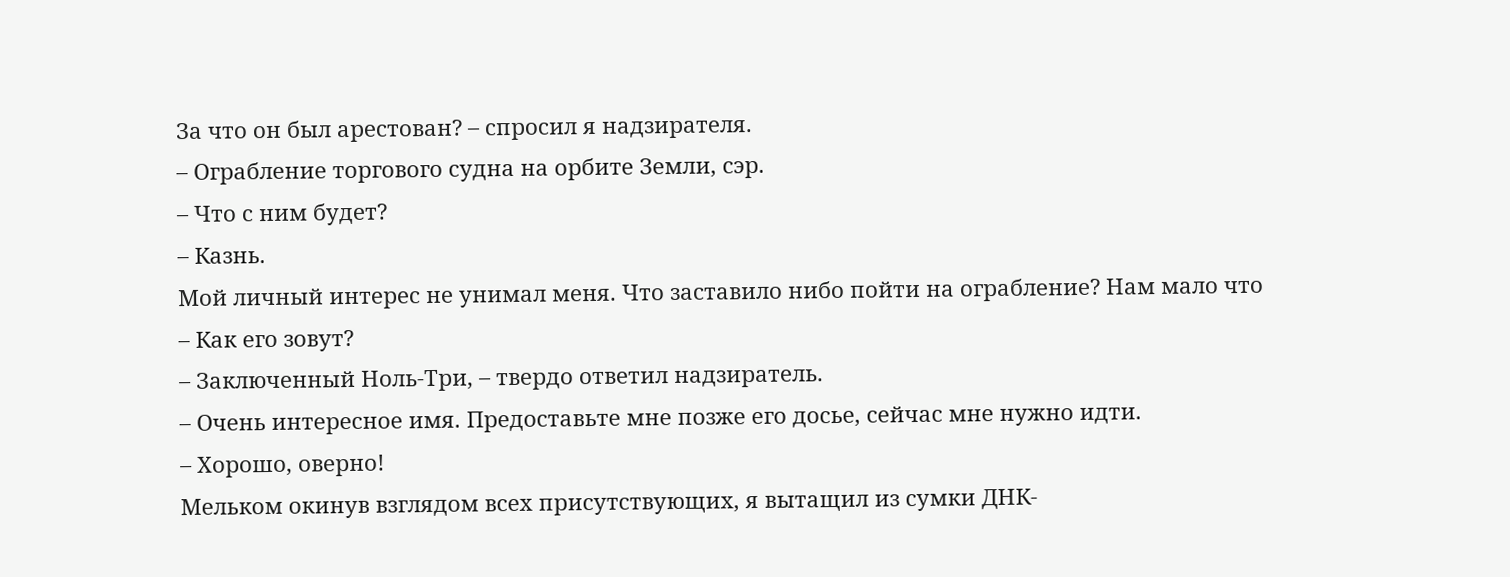За что он был арестован? – спросил я надзирателя.
– Ограбление торгового судна на орбите Земли, сэр.
– Что с ним будет?
– Казнь.
Мой личный интерес не унимал меня. Что заставило нибо пойти на ограбление? Нам мало что
– Как его зовут?
– Заключенный Ноль-Три, – твердо ответил надзиратель.
– Очень интересное имя. Предоставьте мне позже его досье, сейчас мне нужно идти.
– Хорошо, оверно!
Мельком окинув взглядом всех присутствующих, я вытащил из сумки ДНК-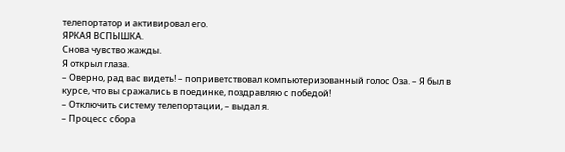телепортатор и активировал его.
ЯРКАЯ ВСПЫШКА.
Снова чувство жажды.
Я открыл глаза.
– Оверно, рад вас видеть! – поприветствовал компьютеризованный голос Оза. – Я был в курсе, что вы сражались в поединке, поздравляю с победой!
– Отключить систему телепортации, – выдал я.
– Процесс сбора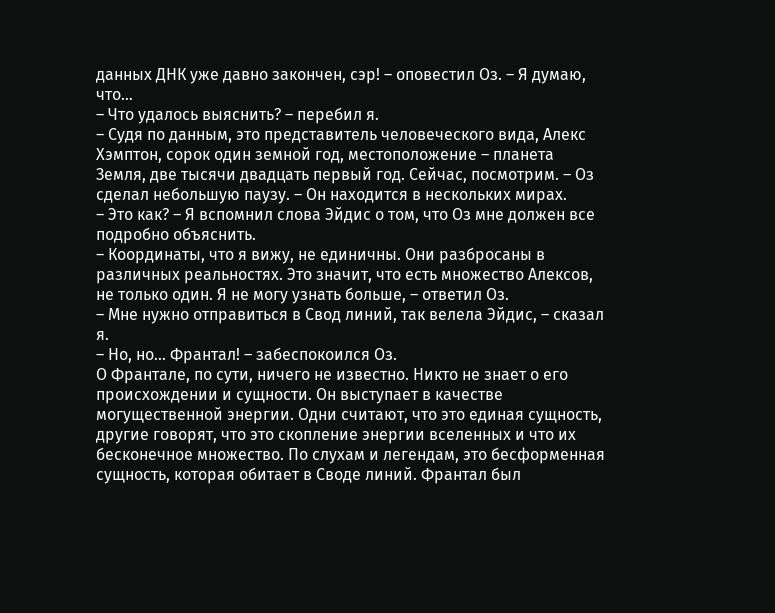данных ДНК уже давно закончен, сэр! – оповестил Оз. – Я думаю, что…
– Что удалось выяснить? – перебил я.
– Судя по данным, это представитель человеческого вида, Алекс Хэмптон, сорок один земной год, местоположение – планета Земля, две тысячи двадцать первый год. Сейчас, посмотрим. – Оз сделал небольшую паузу. – Он находится в нескольких мирах.
– Это как? – Я вспомнил слова Эйдис о том, что Оз мне должен все подробно объяснить.
– Координаты, что я вижу, не единичны. Они разбросаны в различных реальностях. Это значит, что есть множество Алексов, не только один. Я не могу узнать больше, – ответил Оз.
– Мне нужно отправиться в Свод линий, так велела Эйдис, – сказал я.
– Но, но… Франтал! – забеспокоился Оз.
О Франтале, по сути, ничего не известно. Никто не знает о его происхождении и сущности. Он выступает в качестве могущественной энергии. Одни считают, что это единая сущность, другие говорят, что это скопление энергии вселенных и что их бесконечное множество. По слухам и легендам, это бесформенная сущность, которая обитает в Своде линий. Франтал был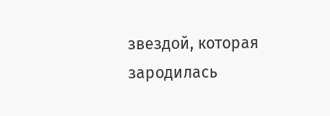звездой, которая зародилась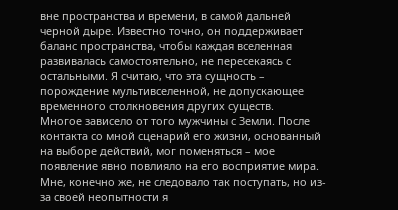вне пространства и времени, в самой дальней черной дыре. Известно точно, он поддерживает баланс пространства, чтобы каждая вселенная развивалась самостоятельно, не пересекаясь с остальными. Я считаю, что эта сущность – порождение мультивселенной, не допускающее временного столкновения других существ.
Многое зависело от того мужчины с Земли. После контакта со мной сценарий его жизни, основанный на выборе действий, мог поменяться – мое появление явно повлияло на его восприятие мира. Мне, конечно же, не следовало так поступать, но из-за своей неопытности я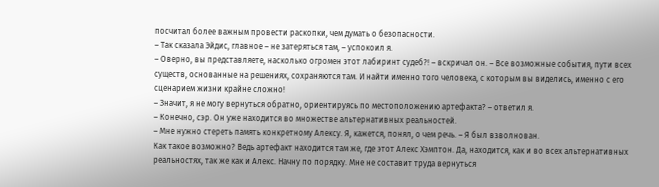посчитал более важным провести раскопки, чем думать о безопасности.
– Так сказала Эйдис, главное – не затеряться там, – успокоил я.
– Оверно, вы представляете, насколько огромен этот лабиринт судеб?! – вскричал он. – Все возможные события, пути всех существ, основанные на решениях, сохраняются там. И найти именно того человека, с которым вы виделись, именно с его сценарием жизни крайне сложно!
– Значит, я не могу вернуться обратно, ориентируясь по местоположению артефакта? – ответил я.
– Конечно, сэр. Он уже находится во множестве альтернативных реальностей.
– Мне нужно стереть память конкретному Алексу. Я, кажется, понял, о чем речь. – Я был взволнован.
Как такое возможно? Ведь артефакт находится там же, где этот Алекс Хэмптон. Да, находится, как и во всех альтернативных реальностях, так же как и Алекс. Начну по порядку. Мне не составит труда вернуться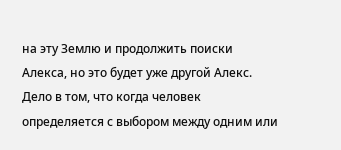на эту Землю и продолжить поиски Алекса, но это будет уже другой Алекс. Дело в том, что когда человек
определяется с выбором между одним или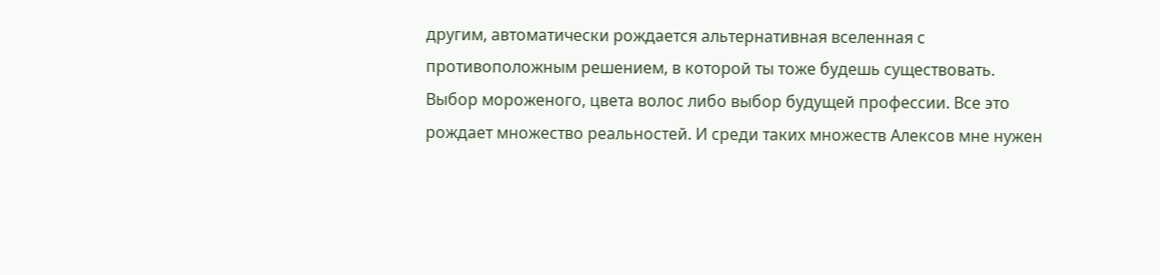другим, автоматически рождается альтернативная вселенная с противоположным решением, в которой ты тоже будешь существовать. Выбор мороженого, цвета волос либо выбор будущей профессии. Все это рождает множество реальностей. И среди таких множеств Алексов мне нужен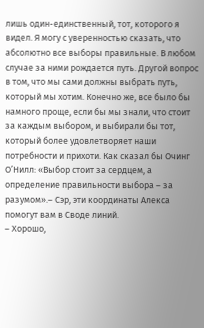лишь один-единственный, тот, которого я видел. Я могу с уверенностью сказать, что абсолютно все выборы правильные. В любом случае за ними рождается путь. Другой вопрос в том, что мы сами должны выбрать путь, который мы хотим. Конечно же, все было бы намного проще, если бы мы знали, что стоит за каждым выбором, и выбирали бы тот, который более удовлетворяет наши потребности и прихоти. Как сказал бы Очинг О’Нилл: «Выбор стоит за сердцем, а определение правильности выбора – за разумом».– Сэр, эти координаты Алекса помогут вам в Своде линий.
– Хорошо,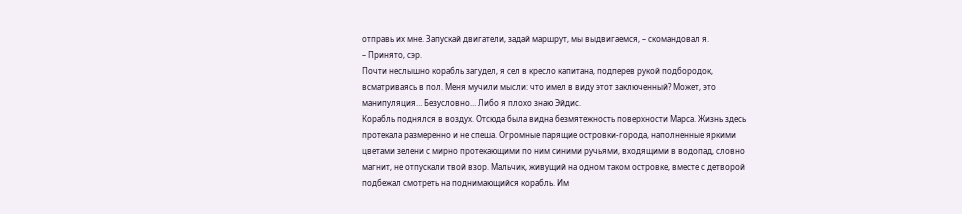отправь их мне. Запускай двигатели, задай маршрут, мы выдвигаемся, – скомандовал я.
– Принято, сэр.
Почти неслышно корабль загудел, я сел в кресло капитана, подперев рукой подбородок, всматриваясь в пол. Меня мучили мысли: что имел в виду этот заключенный? Может, это манипуляция… Безусловно… Либо я плохо знаю Эйдис.
Корабль поднялся в воздух. Отсюда была видна безмятежность поверхности Марса. Жизнь здесь протекала размеренно и не спеша. Огромные парящие островки-города, наполненные яркими цветами зелени с мирно протекающими по ним синими ручьями, входящими в водопад, словно магнит, не отпускали твой взор. Мальчик, живущий на одном таком островке, вместе с детворой подбежал смотреть на поднимающийся корабль. Им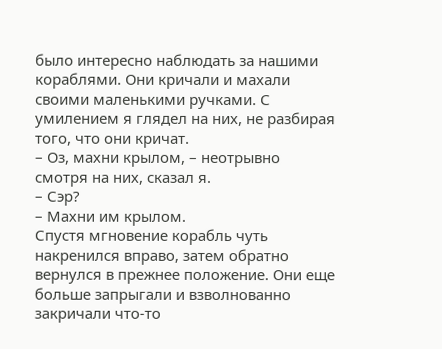было интересно наблюдать за нашими кораблями. Они кричали и махали своими маленькими ручками. С умилением я глядел на них, не разбирая того, что они кричат.
– Оз, махни крылом, – неотрывно смотря на них, сказал я.
– Сэр?
– Махни им крылом.
Спустя мгновение корабль чуть накренился вправо, затем обратно вернулся в прежнее положение. Они еще больше запрыгали и взволнованно закричали что-то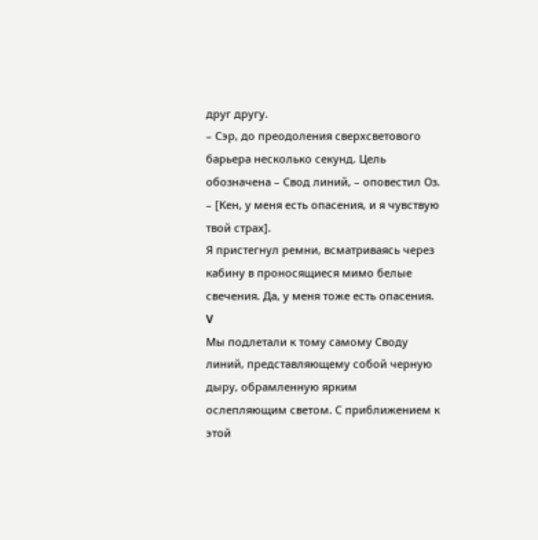друг другу.
– Сэр, до преодоления сверхсветового барьера несколько секунд. Цель обозначена – Свод линий, – оповестил Оз.
– [Кен, у меня есть опасения, и я чувствую твой страх].
Я пристегнул ремни, всматриваясь через кабину в проносящиеся мимо белые свечения. Да, у меня тоже есть опасения.
V
Мы подлетали к тому самому Своду линий, представляющему собой черную дыру, обрамленную ярким ослепляющим светом. С приближением к этой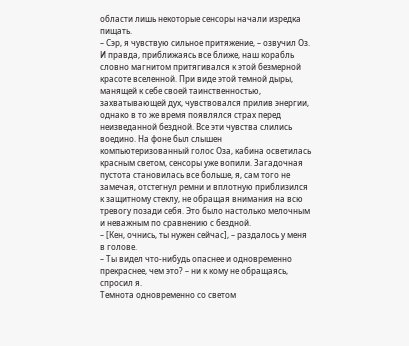области лишь некоторые сенсоры начали изредка пищать.
– Сэр, я чувствую сильное притяжение, – озвучил Оз.
И правда, приближаясь все ближе, наш корабль словно магнитом притягивался к этой безмерной красоте вселенной. При виде этой темной дыры, манящей к себе своей таинственностью, захватывающей дух, чувствовался прилив энергии, однако в то же время появлялся страх перед неизведанной бездной. Все эти чувства слились воедино. На фоне был слышен компьютеризованный голос Оза, кабина осветилась красным светом, сенсоры уже вопили. Загадочная пустота становилась все больше, я, сам того не замечая, отстегнул ремни и вплотную приблизился к защитному стеклу, не обращая внимания на всю тревогу позади себя. Это было настолько мелочным и неважным по сравнению с бездной.
– [Кен, очнись, ты нужен сейчас], – раздалось у меня в голове.
– Ты видел что-нибудь опаснее и одновременно прекраснее, чем это? – ни к кому не обращаясь, спросил я.
Темнота одновременно со светом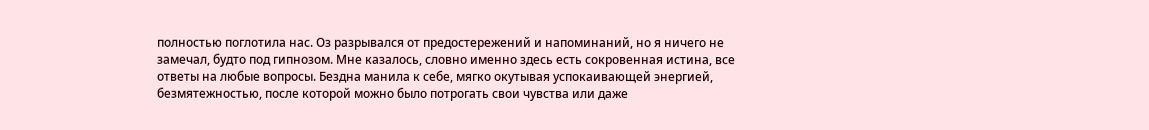полностью поглотила нас. Оз разрывался от предостережений и напоминаний, но я ничего не замечал, будто под гипнозом. Мне казалось, словно именно здесь есть сокровенная истина, все ответы на любые вопросы. Бездна манила к себе, мягко окутывая успокаивающей энергией, безмятежностью, после которой можно было потрогать свои чувства или даже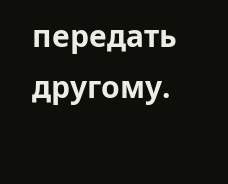передать другому.